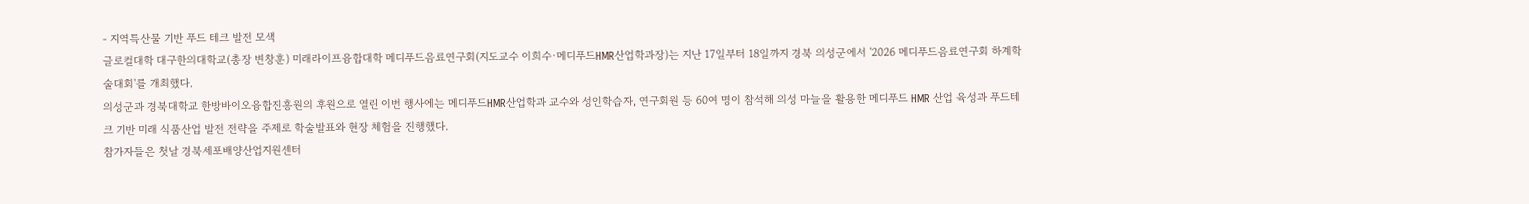- 지역특산물 기반 푸드 테크 발전 모색
글로컬대학 대구한의대학교(총장 변창훈) 미래라이프융합대학 메디푸드음료연구회(지도교수 이희수·메디푸드HMR산업학과장)는 지난 17일부터 18일까지 경북 의성군에서 '2026 메디푸드음료연구회 하계학술대회'를 개최했다.
의성군과 경북대학교 한방바이오융합진흥원의 후원으로 열린 이번 행사에는 메디푸드HMR산업학과 교수와 성인학습자, 연구회원 등 60여 명이 참석해 의성 마늘을 활용한 메디푸드 HMR 산업 육성과 푸드테크 기반 미래 식품산업 발전 전략을 주제로 학술발표와 현장 체험을 진행했다.
참가자들은 첫날 경북세포배양산업지원센터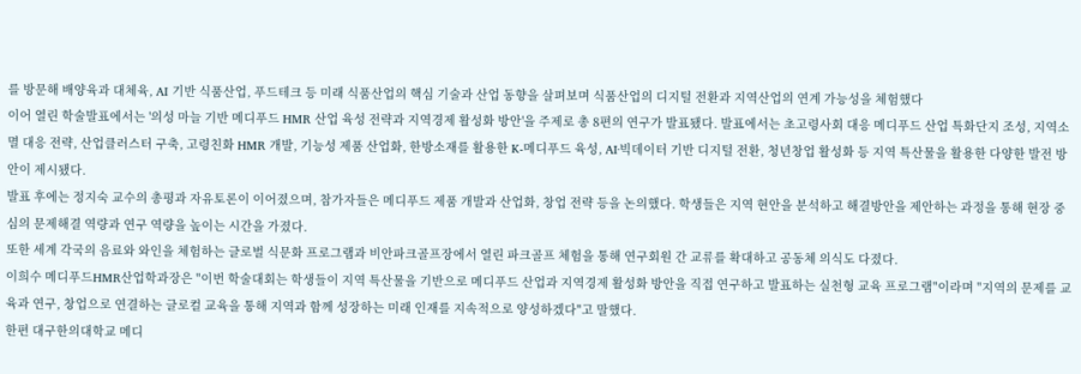를 방문해 배양육과 대체육, AI 기반 식품산업, 푸드테크 등 미래 식품산업의 핵심 기술과 산업 동향을 살펴보며 식품산업의 디지털 전환과 지역산업의 연계 가능성을 체험했다
이어 열린 학술발표에서는 '의성 마늘 기반 메디푸드 HMR 산업 육성 전략과 지역경제 활성화 방안'을 주제로 총 8편의 연구가 발표됐다. 발표에서는 초고령사회 대응 메디푸드 산업 특화단지 조성, 지역소멸 대응 전략, 산업클러스터 구축, 고령친화 HMR 개발, 기능성 제품 산업화, 한방소재를 활용한 K-메디푸드 육성, AI·빅데이터 기반 디지털 전환, 청년창업 활성화 등 지역 특산물을 활용한 다양한 발전 방안이 제시됐다.
발표 후에는 정지숙 교수의 총평과 자유토론이 이어졌으며, 참가자들은 메디푸드 제품 개발과 산업화, 창업 전략 등을 논의했다. 학생들은 지역 현안을 분석하고 해결방안을 제안하는 과정을 통해 현장 중심의 문제해결 역량과 연구 역량을 높이는 시간을 가졌다.
또한 세계 각국의 음료와 와인을 체험하는 글로벌 식문화 프로그램과 비안파크골프장에서 열린 파크골프 체험을 통해 연구회원 간 교류를 확대하고 공동체 의식도 다졌다.
이희수 메디푸드HMR산업학과장은 "이번 학술대회는 학생들이 지역 특산물을 기반으로 메디푸드 산업과 지역경제 활성화 방안을 직접 연구하고 발표하는 실천형 교육 프로그램"이라며 "지역의 문제를 교육과 연구, 창업으로 연결하는 글로컬 교육을 통해 지역과 함께 성장하는 미래 인재를 지속적으로 양성하겠다"고 말했다.
한편 대구한의대학교 메디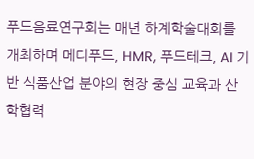푸드음료연구회는 매년 하계학술대회를 개최하며 메디푸드, HMR, 푸드테크, AI 기반 식품산업 분야의 현장 중심 교육과 산학협력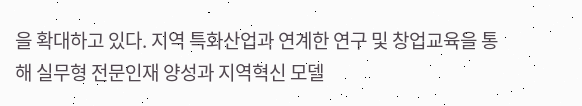을 확대하고 있다. 지역 특화산업과 연계한 연구 및 창업교육을 통해 실무형 전문인재 양성과 지역혁신 모델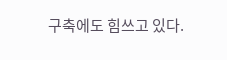구축에도 힘쓰고 있다.